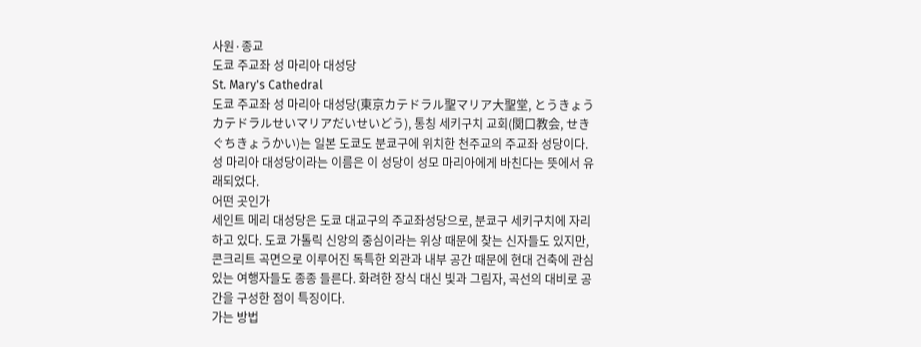사원·종교
도쿄 주교좌 성 마리아 대성당
St. Mary's Cathedral
도쿄 주교좌 성 마리아 대성당(東京カテドラル聖マリア大聖堂, とうきょうカテドラルせいマリアだいせいどう), 통칭 세키구치 교회(関口教会, せきぐちきょうかい)는 일본 도쿄도 분쿄구에 위치한 천주교의 주교좌 성당이다. 성 마리아 대성당이라는 이름은 이 성당이 성모 마리아에게 바친다는 뜻에서 유래되었다.
어떤 곳인가
세인트 메리 대성당은 도쿄 대교구의 주교좌성당으로, 분쿄구 세키구치에 자리하고 있다. 도쿄 가톨릭 신앙의 중심이라는 위상 때문에 찾는 신자들도 있지만, 콘크리트 곡면으로 이루어진 독특한 외관과 내부 공간 때문에 현대 건축에 관심 있는 여행자들도 종종 들른다. 화려한 장식 대신 빛과 그림자, 곡선의 대비로 공간을 구성한 점이 특징이다.
가는 방법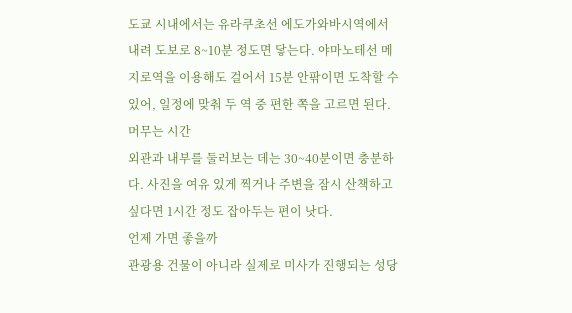도쿄 시내에서는 유라쿠초선 에도가와바시역에서 내려 도보로 8~10분 정도면 닿는다. 야마노테선 메지로역을 이용해도 걸어서 15분 안팎이면 도착할 수 있어, 일정에 맞춰 두 역 중 편한 쪽을 고르면 된다.
머무는 시간
외관과 내부를 둘러보는 데는 30~40분이면 충분하다. 사진을 여유 있게 찍거나 주변을 잠시 산책하고 싶다면 1시간 정도 잡아두는 편이 낫다.
언제 가면 좋을까
관광용 건물이 아니라 실제로 미사가 진행되는 성당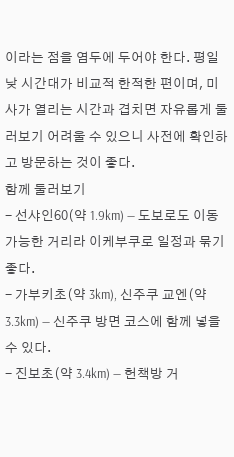이라는 점을 염두에 두어야 한다. 평일 낮 시간대가 비교적 한적한 편이며, 미사가 열리는 시간과 겹치면 자유롭게 둘러보기 어려울 수 있으니 사전에 확인하고 방문하는 것이 좋다.
함께 둘러보기
- 선샤인60(약 1.9km) — 도보로도 이동 가능한 거리라 이케부쿠로 일정과 묶기 좋다.
- 가부키초(약 3km), 신주쿠 교엔(약 3.3km) — 신주쿠 방면 코스에 함께 넣을 수 있다.
- 진보초(약 3.4km) — 헌책방 거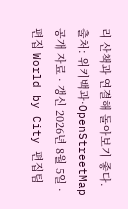리 산책과 연결해 돌아보기 좋다.
출처: 위키백과·OpenStreetMap 공개 자료 · 갱신 2026년 8월 5일 · 편집 World by City 편집팀